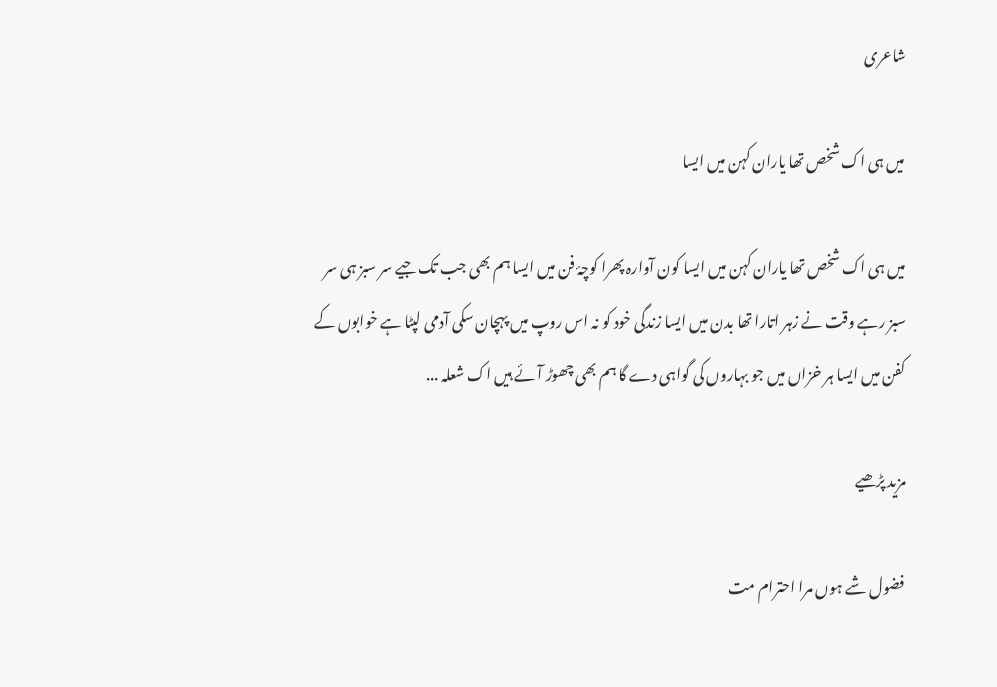شاعری

میں ہی اک شخص تھا یاران کہن میں ایسا

میں ہی اک شخص تھا یاران کہن میں ایسا کون آوارہ پھرا کوچۂ فن میں ایسا ہم بھی جب تک جیے سر سبز ہی سر سبز رہے وقت نے زہر اتارا تھا بدن میں ایسا زندگی خود کو نہ اس روپ میں پہچان سکی آدمی لپٹا ہے خوابوں کے کفن میں ایسا ہر خزاں میں جو بہاروں کی گواہی دے گا ہم بھی چھوڑ آئے ہیں اک شعلہ ...

مزید پڑھیے

فضول شے ہوں مرا احترام مت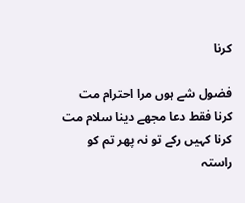کرنا

فضول شے ہوں مرا احترام مت کرنا فقط دعا مجھے دینا سلام مت کرنا کہیں رکے تو نہ پھر تم کو راستہ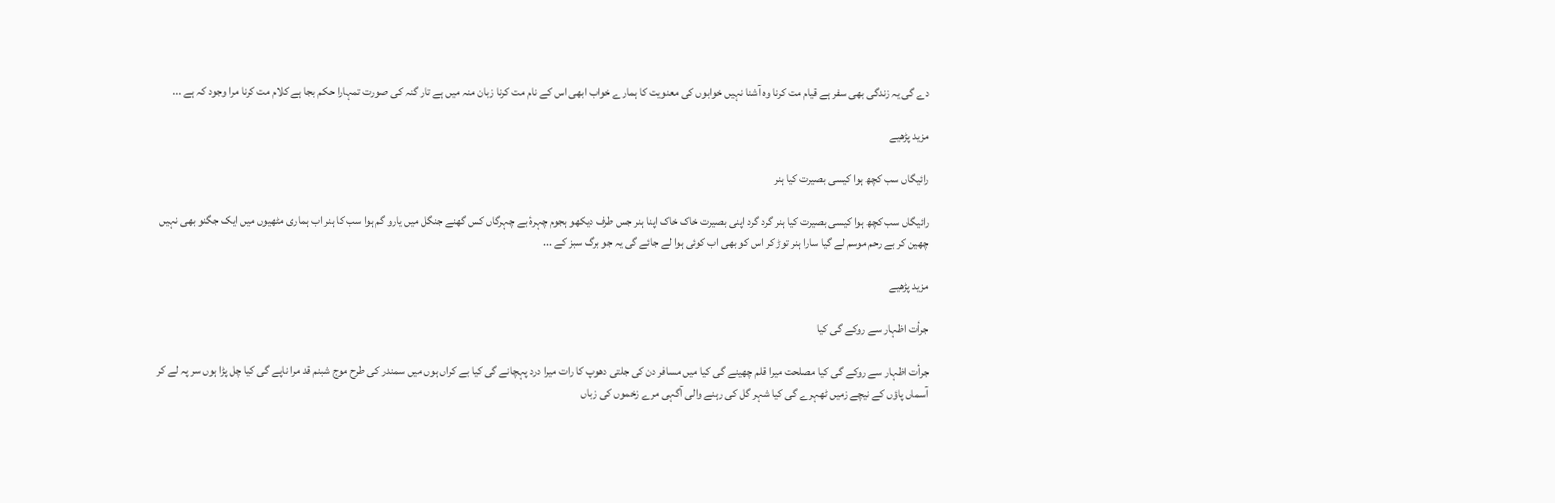دے گی یہ زندگی بھی سفر ہے قیام مت کرنا وہ آشنا نہیں خوابوں کی معنویت کا ہمارے خواب ابھی اس کے نام مت کرنا زبان منہ میں ہے تار گنہ کی صورت تمہارا حکم بجا ہے کلام مت کرنا مرا وجود کہ ہے ...

مزید پڑھیے

رائیگاں سب کچھ ہوا کیسی بصیرت کیا ہنر

رائیگاں سب کچھ ہوا کیسی بصیرت کیا ہنر گرد گرد اپنی بصیرت خاک خاک اپنا ہنر جس طرف دیکھو ہجوم چہرۂ بے چہرگاں کس گھنے جنگل میں یارو گم ہوا سب کا ہنر اب ہماری مٹھیوں میں ایک جگنو بھی نہیں چھین کر بے رحم موسم لے گیا سارا ہنر توڑ کر اس کو بھی اب کوئی ہوا لے جائے گی یہ جو برگ سبز کے ...

مزید پڑھیے

جرأت اظہار سے روکے گی کیا

جرأت اظہار سے روکے گی کیا مصلحت میرا قلم چھینے گی کیا میں مسافر دن کی جلتی دھوپ کا رات میرا درد پہچانے گی کیا بے کراں ہوں میں سمندر کی طرح موج شبنم قد مرا ناپے گی کیا چل پڑا ہوں سر پہ لے کر آسماں پاؤں کے نیچے زمیں ٹھہرے گی کیا شہر گل کی رہنے والی آگہی مرے زخموں کی زباں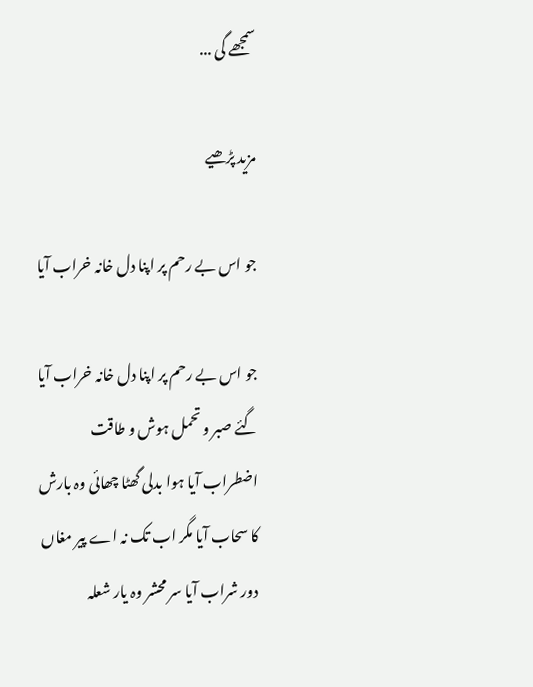سمجھے گی ...

مزید پڑھیے

جو اس بے رحم پر اپنا دل خانہ خراب آیا

جو اس بے رحم پر اپنا دل خانہ خراب آیا گئے صبر و تحمل ہوش و طاقت اضطراب آیا ہوا بدلی گھٹا چھائی وہ بارش کا سحاب آیا مگر اب تک نہ اے پیر مغاں دور شراب آیا سر محشر وہ یار شعلہ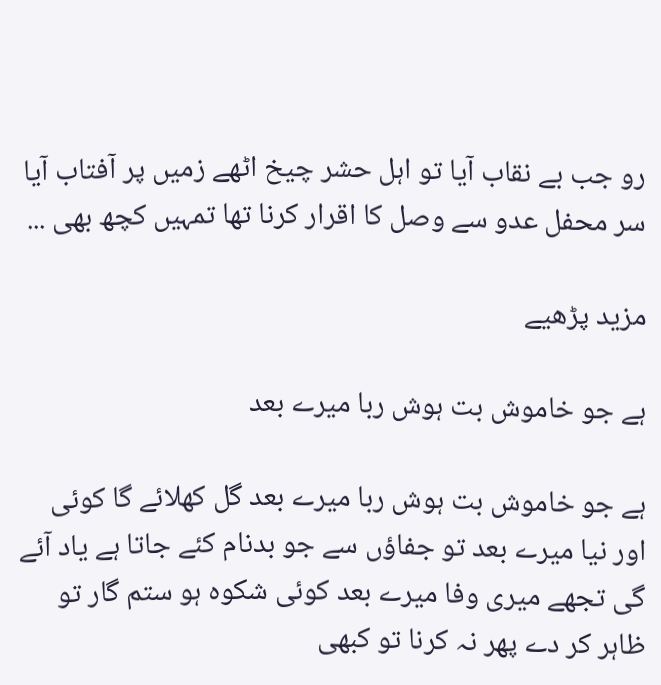رو جب بے نقاب آیا تو اہل حشر چیخ اٹھے زمیں پر آفتاب آیا سر محفل عدو سے وصل کا اقرار کرنا تھا تمہیں کچھ بھی ...

مزید پڑھیے

ہے جو خاموش بت ہوش ربا میرے بعد

ہے جو خاموش بت ہوش ربا میرے بعد گل کھلائے گا کوئی اور نیا میرے بعد تو جفاؤں سے جو بدنام کئے جاتا ہے یاد آئے گی تجھے میری وفا میرے بعد کوئی شکوہ ہو ستم گار تو ظاہر کر دے پھر نہ کرنا تو کبھی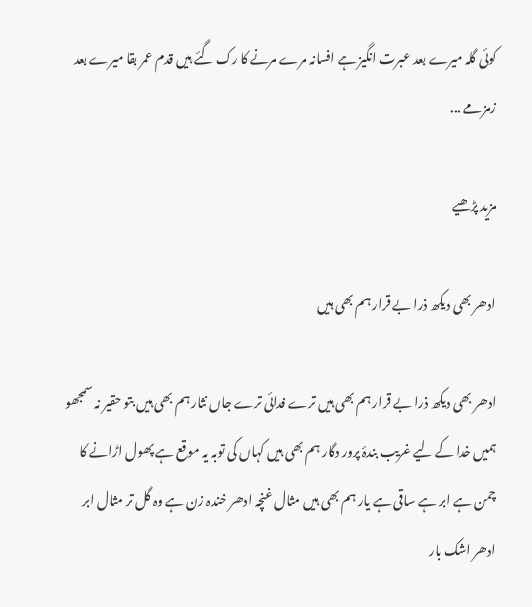کوئی گلہ میرے بعد عبرت انگیز ہے افسانہ مرے مرنے کا رک گئے ہیں قدم عمر بقا میرے بعد زمزمے ...

مزید پڑھیے

ادھر بھی دیکھ ذرا بے قرار ہم بھی ہیں

ادھر بھی دیکھ ذرا بے قرار ہم بھی ہیں ترے فدائی ترے جاں نثار ہم بھی ہیں بتو حقیر نہ سمجھو ہمیں خدا کے لیے غریب بندۂ پرور دگار ہم بھی ہیں کہاں کی توبہ یہ موقع ہے پھول اڑانے کا چمن ہے ابر ہے ساقی ہے یار ہم بھی ہیں مثال غنچہ ادھر خندہ زن ہے وہ گل تر مثال ابر ادھر اشک بار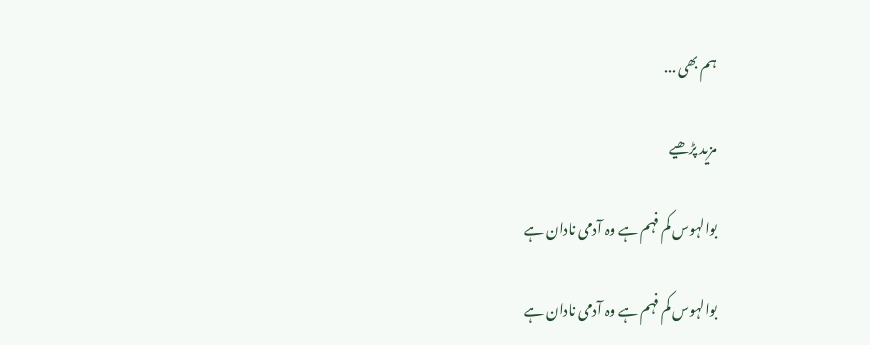ہم بھی ...

مزید پڑھیے

بوالہوس کم فہم ہے وہ آدمی نادان ہے

بوالہوس کم فہم ہے وہ آدمی نادان ہے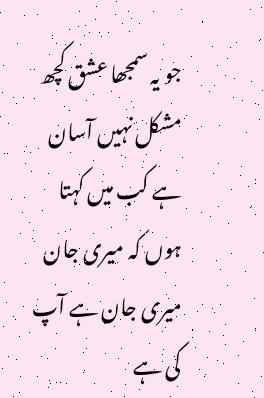جو یہ سمجھا عشق کچھ مشکل نہیں آسان ہے کب میں کہتا ہوں کہ میری جان میری جان ہے آپ کی ہے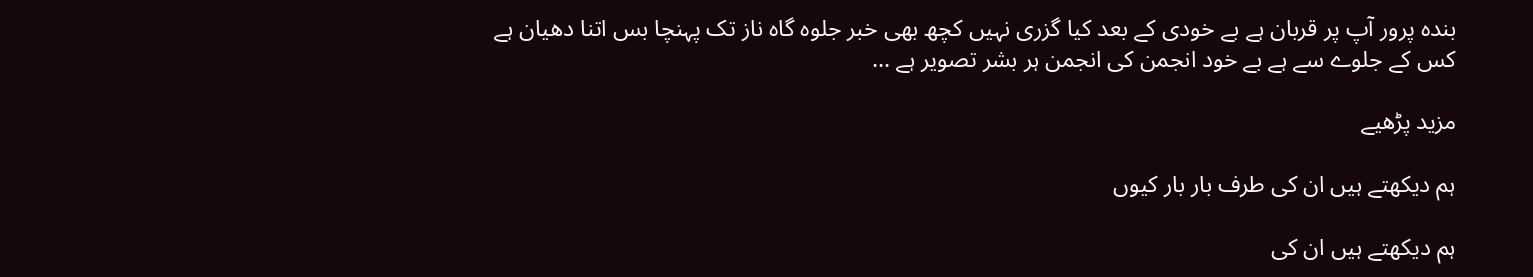بندہ پرور آپ پر قربان ہے بے خودی کے بعد کیا گزری نہیں کچھ بھی خبر جلوہ گاہ ناز تک پہنچا بس اتنا دھیان ہے کس کے جلوے سے ہے بے خود انجمن کی انجمن ہر بشر تصویر ہے ...

مزید پڑھیے

ہم دیکھتے ہیں ان کی طرف بار بار کیوں

ہم دیکھتے ہیں ان کی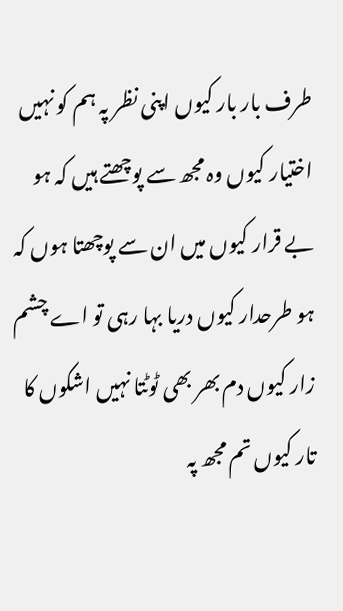طرف بار بار کیوں اپنی نظر پہ ہم کو نہیں اختیار کیوں وہ مجھ سے پوچھتے ہیں کہ ہو بے قرار کیوں میں ان سے پوچھتا ہوں کہ ہو طرحدار کیوں دریا بہا رہی تو اے چشم زار کیوں دم بھر بھی ٹوٹتا نہیں اشکوں کا تار کیوں تم مجھ پہ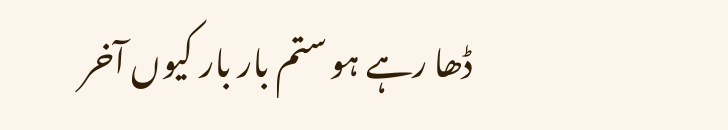ڈھا رہے ہو ستم بار بار کیوں آخر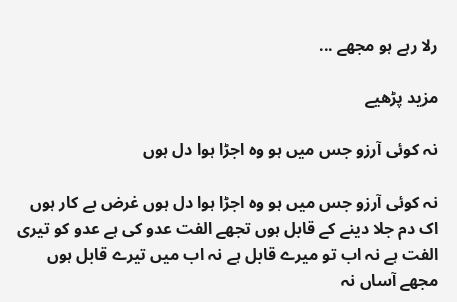رلا رہے ہو مجھے ...

مزید پڑھیے

نہ کوئی آرزو جس میں ہو وہ اجڑا ہوا دل ہوں

نہ کوئی آرزو جس میں ہو وہ اجڑا ہوا دل ہوں غرض بے کار ہوں اک دم جلا دینے کے قابل ہوں تجھے الفت عدو کی ہے عدو کو تیری الفت ہے نہ اب تو میرے قابل ہے نہ اب میں تیرے قابل ہوں مجھے آساں نہ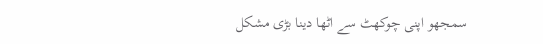سمجھو اپنی چوکھٹ سے اٹھا دینا بڑی مشکل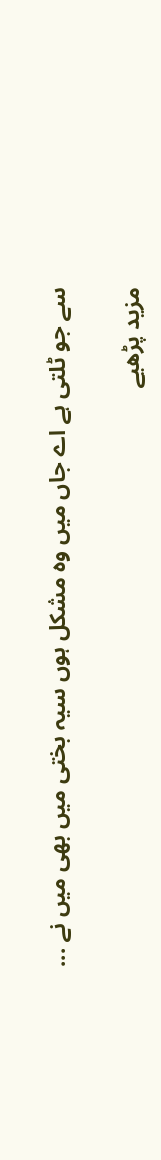سے جو ٹلتی ہے اے جاں میں وہ مشکل ہوں سیہ بختی میں بھی میں نے ...

مزید پڑھیے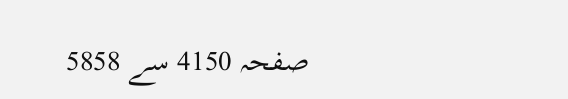صفحہ 4150 سے 5858